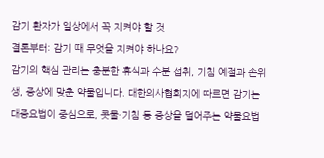감기 환자가 일상에서 꼭 지켜야 할 것
결론부터: 감기 때 무엇을 지켜야 하나요?
감기의 핵심 관리는 충분한 휴식과 수분 섭취, 기침 예절과 손위생, 증상에 맞춘 약물입니다. 대한의사협회지에 따르면 감기는 대증요법이 중심으로, 콧물·기침 등 증상을 덜어주는 약물요법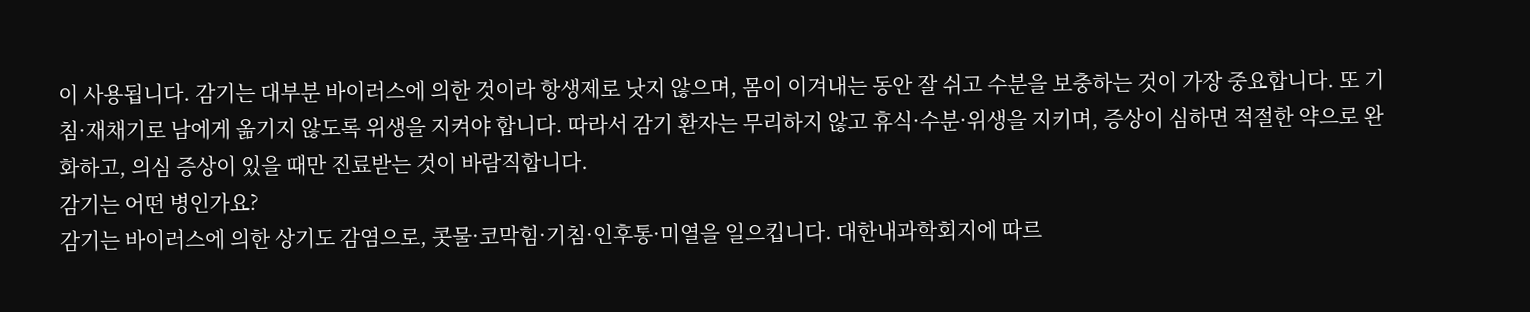이 사용됩니다. 감기는 대부분 바이러스에 의한 것이라 항생제로 낫지 않으며, 몸이 이겨내는 동안 잘 쉬고 수분을 보충하는 것이 가장 중요합니다. 또 기침·재채기로 남에게 옮기지 않도록 위생을 지켜야 합니다. 따라서 감기 환자는 무리하지 않고 휴식·수분·위생을 지키며, 증상이 심하면 적절한 약으로 완화하고, 의심 증상이 있을 때만 진료받는 것이 바람직합니다.
감기는 어떤 병인가요?
감기는 바이러스에 의한 상기도 감염으로, 콧물·코막힘·기침·인후통·미열을 일으킵니다. 대한내과학회지에 따르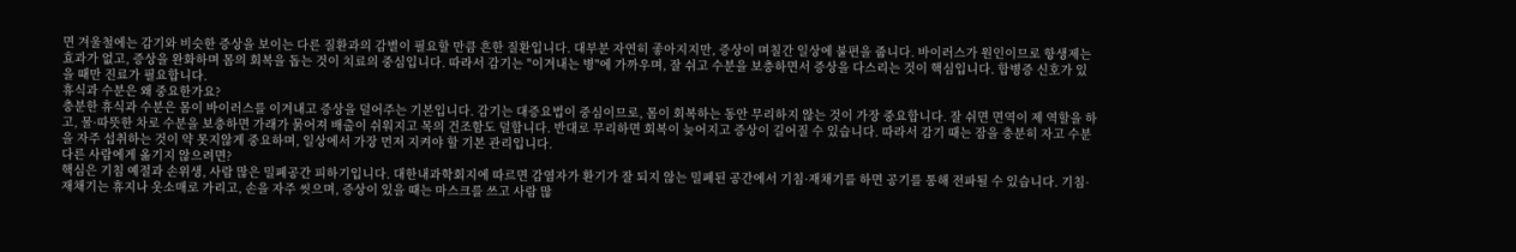면 겨울철에는 감기와 비슷한 증상을 보이는 다른 질환과의 감별이 필요할 만큼 흔한 질환입니다. 대부분 자연히 좋아지지만, 증상이 며칠간 일상에 불편을 줍니다. 바이러스가 원인이므로 항생제는 효과가 없고, 증상을 완화하며 몸의 회복을 돕는 것이 치료의 중심입니다. 따라서 감기는 "이겨내는 병"에 가까우며, 잘 쉬고 수분을 보충하면서 증상을 다스리는 것이 핵심입니다. 합병증 신호가 있을 때만 진료가 필요합니다.
휴식과 수분은 왜 중요한가요?
충분한 휴식과 수분은 몸이 바이러스를 이겨내고 증상을 덜어주는 기본입니다. 감기는 대증요법이 중심이므로, 몸이 회복하는 동안 무리하지 않는 것이 가장 중요합니다. 잘 쉬면 면역이 제 역할을 하고, 물·따뜻한 차로 수분을 보충하면 가래가 묽어져 배출이 쉬워지고 목의 건조함도 덜합니다. 반대로 무리하면 회복이 늦어지고 증상이 길어질 수 있습니다. 따라서 감기 때는 잠을 충분히 자고 수분을 자주 섭취하는 것이 약 못지않게 중요하며, 일상에서 가장 먼저 지켜야 할 기본 관리입니다.
다른 사람에게 옮기지 않으려면?
핵심은 기침 예절과 손위생, 사람 많은 밀폐공간 피하기입니다. 대한내과학회지에 따르면 감염자가 환기가 잘 되지 않는 밀폐된 공간에서 기침·재채기를 하면 공기를 통해 전파될 수 있습니다. 기침·재채기는 휴지나 옷소매로 가리고, 손을 자주 씻으며, 증상이 있을 때는 마스크를 쓰고 사람 많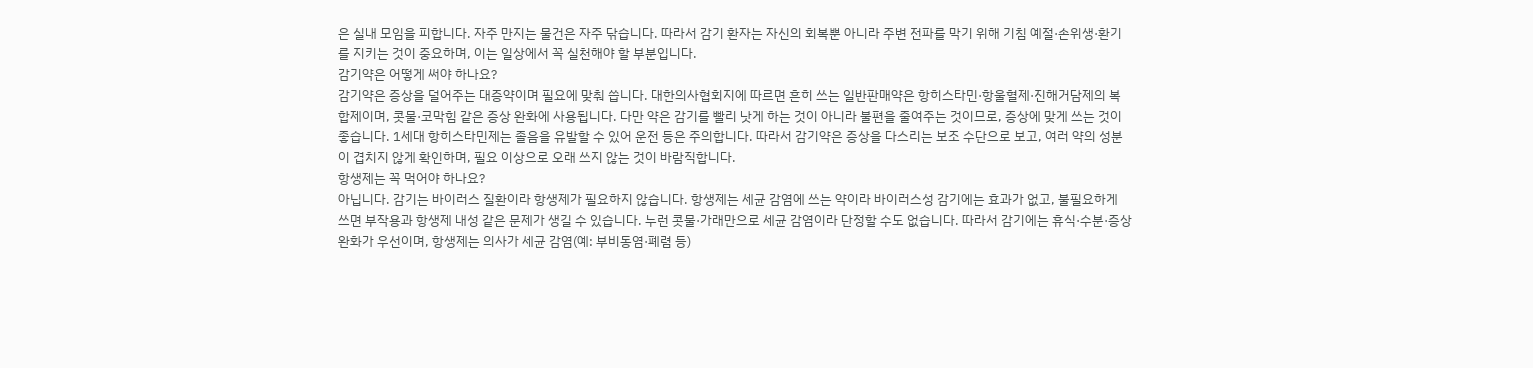은 실내 모임을 피합니다. 자주 만지는 물건은 자주 닦습니다. 따라서 감기 환자는 자신의 회복뿐 아니라 주변 전파를 막기 위해 기침 예절·손위생·환기를 지키는 것이 중요하며, 이는 일상에서 꼭 실천해야 할 부분입니다.
감기약은 어떻게 써야 하나요?
감기약은 증상을 덜어주는 대증약이며 필요에 맞춰 씁니다. 대한의사협회지에 따르면 흔히 쓰는 일반판매약은 항히스타민·항울혈제·진해거담제의 복합제이며, 콧물·코막힘 같은 증상 완화에 사용됩니다. 다만 약은 감기를 빨리 낫게 하는 것이 아니라 불편을 줄여주는 것이므로, 증상에 맞게 쓰는 것이 좋습니다. 1세대 항히스타민제는 졸음을 유발할 수 있어 운전 등은 주의합니다. 따라서 감기약은 증상을 다스리는 보조 수단으로 보고, 여러 약의 성분이 겹치지 않게 확인하며, 필요 이상으로 오래 쓰지 않는 것이 바람직합니다.
항생제는 꼭 먹어야 하나요?
아닙니다. 감기는 바이러스 질환이라 항생제가 필요하지 않습니다. 항생제는 세균 감염에 쓰는 약이라 바이러스성 감기에는 효과가 없고, 불필요하게 쓰면 부작용과 항생제 내성 같은 문제가 생길 수 있습니다. 누런 콧물·가래만으로 세균 감염이라 단정할 수도 없습니다. 따라서 감기에는 휴식·수분·증상 완화가 우선이며, 항생제는 의사가 세균 감염(예: 부비동염·폐렴 등)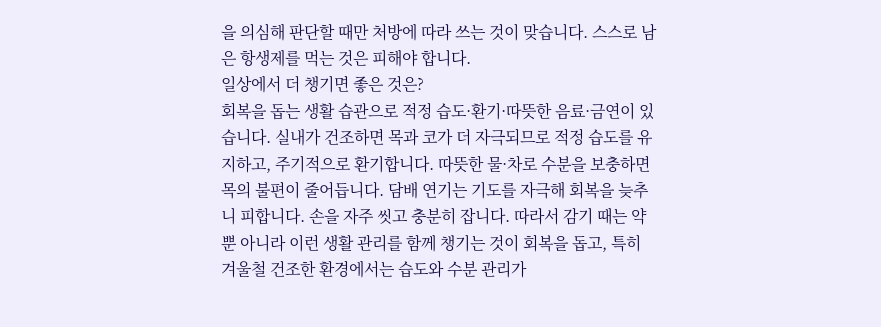을 의심해 판단할 때만 처방에 따라 쓰는 것이 맞습니다. 스스로 남은 항생제를 먹는 것은 피해야 합니다.
일상에서 더 챙기면 좋은 것은?
회복을 돕는 생활 습관으로 적정 습도·환기·따뜻한 음료·금연이 있습니다. 실내가 건조하면 목과 코가 더 자극되므로 적정 습도를 유지하고, 주기적으로 환기합니다. 따뜻한 물·차로 수분을 보충하면 목의 불편이 줄어듭니다. 담배 연기는 기도를 자극해 회복을 늦추니 피합니다. 손을 자주 씻고 충분히 잡니다. 따라서 감기 때는 약뿐 아니라 이런 생활 관리를 함께 챙기는 것이 회복을 돕고, 특히 겨울철 건조한 환경에서는 습도와 수분 관리가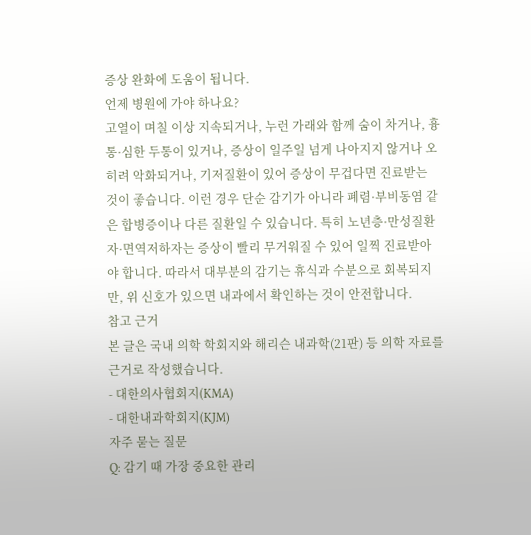증상 완화에 도움이 됩니다.
언제 병원에 가야 하나요?
고열이 며칠 이상 지속되거나, 누런 가래와 함께 숨이 차거나, 흉통·심한 두통이 있거나, 증상이 일주일 넘게 나아지지 않거나 오히려 악화되거나, 기저질환이 있어 증상이 무겁다면 진료받는 것이 좋습니다. 이런 경우 단순 감기가 아니라 폐렴·부비동염 같은 합병증이나 다른 질환일 수 있습니다. 특히 노년층·만성질환자·면역저하자는 증상이 빨리 무거워질 수 있어 일찍 진료받아야 합니다. 따라서 대부분의 감기는 휴식과 수분으로 회복되지만, 위 신호가 있으면 내과에서 확인하는 것이 안전합니다.
참고 근거
본 글은 국내 의학 학회지와 해리슨 내과학(21판) 등 의학 자료를 근거로 작성했습니다.
- 대한의사협회지(KMA)
- 대한내과학회지(KJM)
자주 묻는 질문
Q: 감기 때 가장 중요한 관리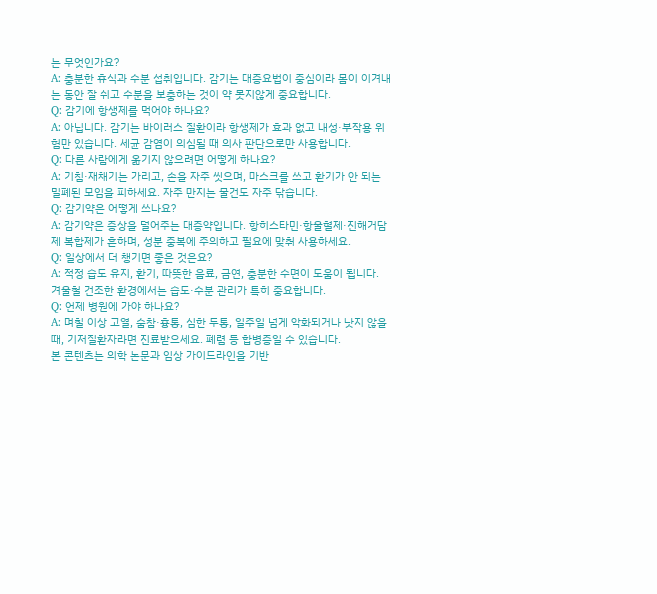는 무엇인가요?
A: 충분한 휴식과 수분 섭취입니다. 감기는 대증요법이 중심이라 몸이 이겨내는 동안 잘 쉬고 수분을 보충하는 것이 약 못지않게 중요합니다.
Q: 감기에 항생제를 먹어야 하나요?
A: 아닙니다. 감기는 바이러스 질환이라 항생제가 효과 없고 내성·부작용 위험만 있습니다. 세균 감염이 의심될 때 의사 판단으로만 사용합니다.
Q: 다른 사람에게 옮기지 않으려면 어떻게 하나요?
A: 기침·재채기는 가리고, 손을 자주 씻으며, 마스크를 쓰고 환기가 안 되는 밀폐된 모임을 피하세요. 자주 만지는 물건도 자주 닦습니다.
Q: 감기약은 어떻게 쓰나요?
A: 감기약은 증상을 덜어주는 대증약입니다. 항히스타민·항울혈제·진해거담제 복합제가 흔하며, 성분 중복에 주의하고 필요에 맞춰 사용하세요.
Q: 일상에서 더 챙기면 좋은 것은요?
A: 적정 습도 유지, 환기, 따뜻한 음료, 금연, 충분한 수면이 도움이 됩니다. 겨울철 건조한 환경에서는 습도·수분 관리가 특히 중요합니다.
Q: 언제 병원에 가야 하나요?
A: 며칠 이상 고열, 숨참·흉통, 심한 두통, 일주일 넘게 악화되거나 낫지 않을 때, 기저질환자라면 진료받으세요. 폐렴 등 합병증일 수 있습니다.
본 콘텐츠는 의학 논문과 임상 가이드라인을 기반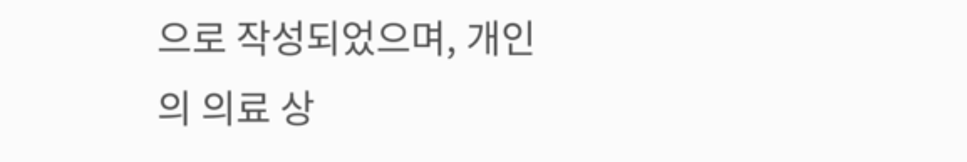으로 작성되었으며, 개인의 의료 상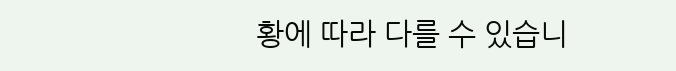황에 따라 다를 수 있습니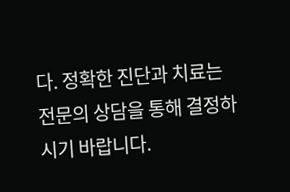다. 정확한 진단과 치료는 전문의 상담을 통해 결정하시기 바랍니다.